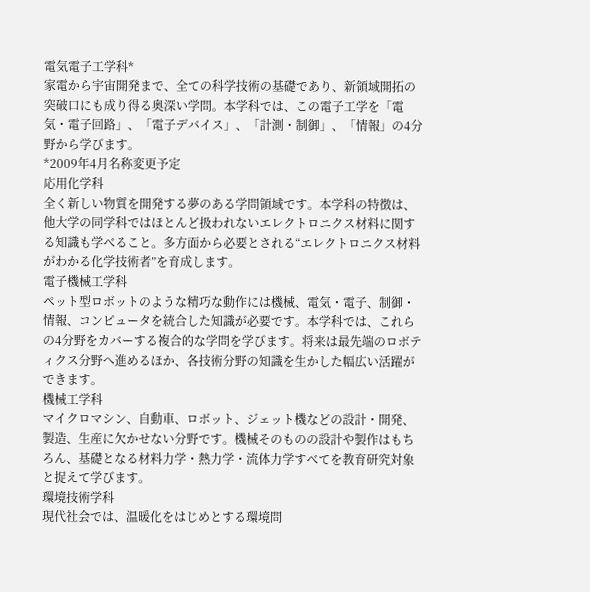電気電子工学科*
家電から宇宙開発まで、全ての科学技術の基礎であり、新領域開拓の突破口にも成り得る奥深い学問。本学科では、この電子工学を「電気・電子回路」、「電子デバイス」、「計測・制御」、「情報」の4分野から学びます。
*2009年4月名称変更予定
応用化学科
全く新しい物質を開発する夢のある学問領域です。本学科の特徴は、他大学の同学科ではほとんど扱われないエレクトロニクス材料に関する知識も学べること。多方面から必要とされる“エレクトロニクス材料がわかる化学技術者”を育成します。
電子機械工学科
ペット型ロボットのような精巧な動作には機械、電気・電子、制御・情報、コンピュータを統合した知識が必要です。本学科では、これらの4分野をカバーする複合的な学問を学びます。将来は最先端のロボティクス分野へ進めるほか、各技術分野の知識を生かした幅広い活躍ができます。
機械工学科
マイクロマシン、自動車、ロボット、ジェット機などの設計・開発、製造、生産に欠かせない分野です。機械そのものの設計や製作はもちろん、基礎となる材料力学・熱力学・流体力学すべてを教育研究対象と捉えて学びます。
環境技術学科
現代社会では、温暖化をはじめとする環境問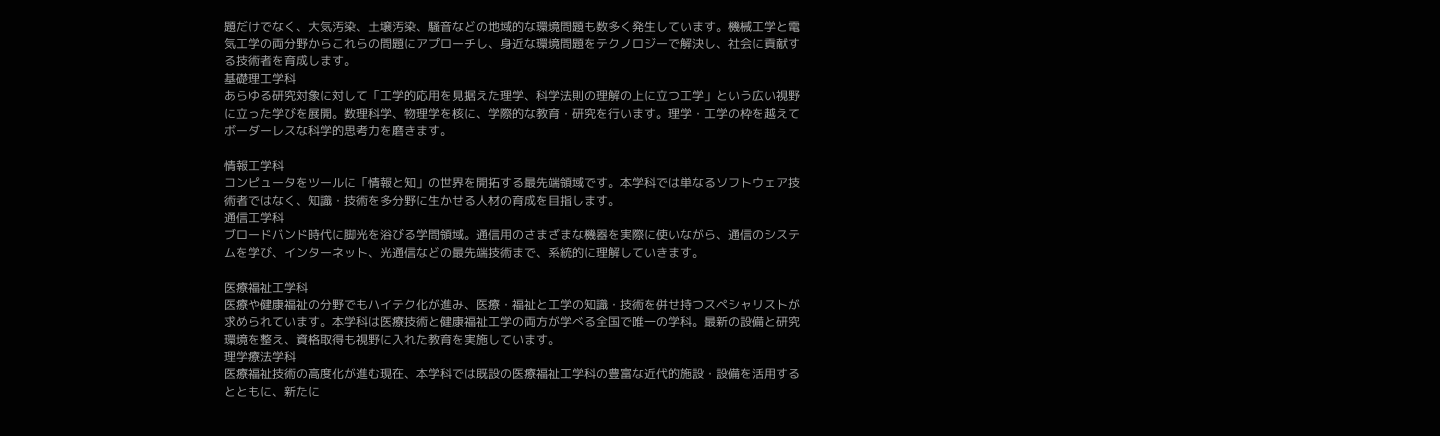題だけでなく、大気汚染、土壌汚染、騒音などの地域的な環境問題も数多く発生しています。機械工学と電気工学の両分野からこれらの問題にアプローチし、身近な環境問題をテクノロジーで解決し、社会に貢献する技術者を育成します。
基礎理工学科
あらゆる研究対象に対して「工学的応用を見据えた理学、科学法則の理解の上に立つ工学」という広い視野に立った学びを展開。数理科学、物理学を核に、学際的な教育・研究を行います。理学・工学の枠を越えてボーダーレスな科学的思考力を磨きます。

情報工学科
コンピュータをツールに「情報と知」の世界を開拓する最先端領域です。本学科では単なるソフトウェア技術者ではなく、知識・技術を多分野に生かせる人材の育成を目指します。
通信工学科
ブロードバンド時代に脚光を浴びる学問領域。通信用のさまざまな機器を実際に使いながら、通信のシステムを学び、インターネット、光通信などの最先端技術まで、系統的に理解していきます。

医療福祉工学科
医療や健康福祉の分野でもハイテク化が進み、医療・福祉と工学の知識・技術を併せ持つスペシャリストが求められています。本学科は医療技術と健康福祉工学の両方が学べる全国で唯一の学科。最新の設備と研究環境を整え、資格取得も視野に入れた教育を実施しています。
理学療法学科
医療福祉技術の高度化が進む現在、本学科では既設の医療福祉工学科の豊富な近代的施設・設備を活用するとともに、新たに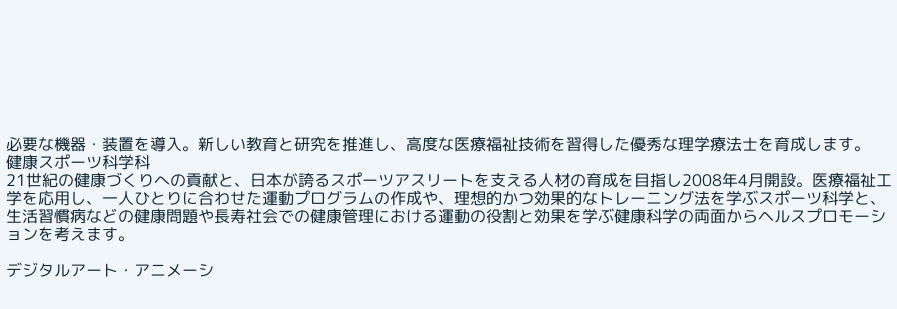必要な機器・装置を導入。新しい教育と研究を推進し、高度な医療福祉技術を習得した優秀な理学療法士を育成します。
健康スポーツ科学科
21世紀の健康づくりへの貢献と、日本が誇るスポーツアスリートを支える人材の育成を目指し2008年4月開設。医療福祉工学を応用し、一人ひとりに合わせた運動プログラムの作成や、理想的かつ効果的なトレーニング法を学ぶスポーツ科学と、生活習慣病などの健康問題や長寿社会での健康管理における運動の役割と効果を学ぶ健康科学の両面からヘルスプロモーションを考えます。

デジタルアート・アニメーシ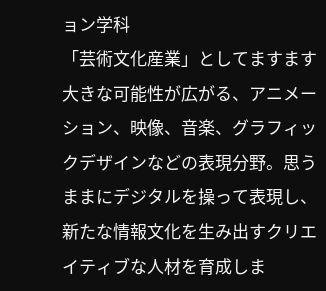ョン学科
「芸術文化産業」としてますます大きな可能性が広がる、アニメーション、映像、音楽、グラフィックデザインなどの表現分野。思うままにデジタルを操って表現し、新たな情報文化を生み出すクリエイティブな人材を育成しま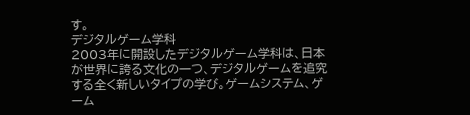す。
デジタルゲーム学科
2003年に開設したデジタルゲーム学科は、日本が世界に誇る文化の一つ、デジタルゲームを追究する全く新しいタイプの学び。ゲームシステム、ゲーム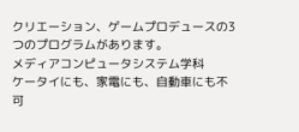クリエーション、ゲームプロデュースの3つのプログラムがあります。
メディアコンピュータシステム学科
ケータイにも、家電にも、自動車にも不可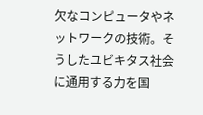欠なコンピュータやネットワークの技術。そうしたユビキタス社会に通用する力を国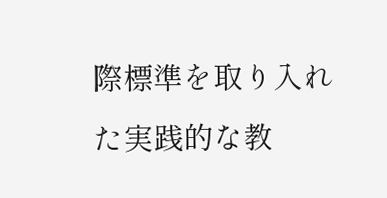際標準を取り入れた実践的な教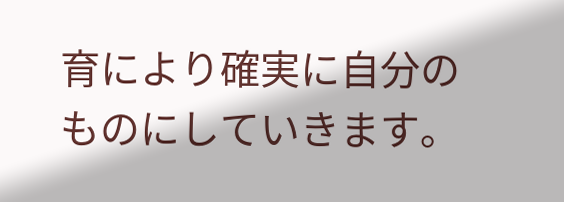育により確実に自分のものにしていきます。